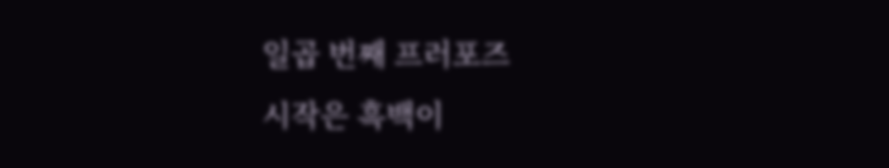일곱 번째 프러포즈
시작은 흑백이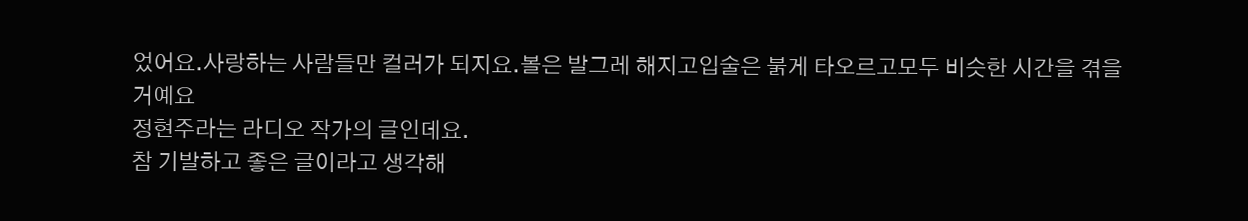었어요.사랑하는 사람들만 컬러가 되지요.볼은 발그레 해지고입술은 붉게 타오르고모두 비슷한 시간을 겪을 거예요
정현주라는 라디오 작가의 글인데요.
참 기발하고 좋은 글이라고 생각해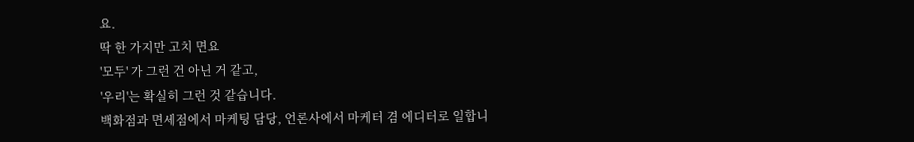요.
딱 한 가지만 고치 면요
'모두' 가 그런 건 아닌 거 같고,
'우리'는 확실히 그런 것 같습니다.
백화점과 면세점에서 마케팅 담당, 언론사에서 마케터 겸 에디터로 일합니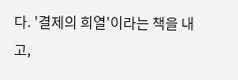다. '결제의 희열'이라는 책을 내고,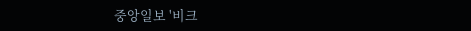중앙일보 '비크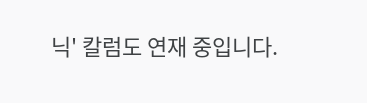닉' 칼럼도 연재 중입니다.